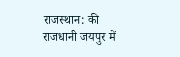राजस्थान: की राजधानी जयपुर में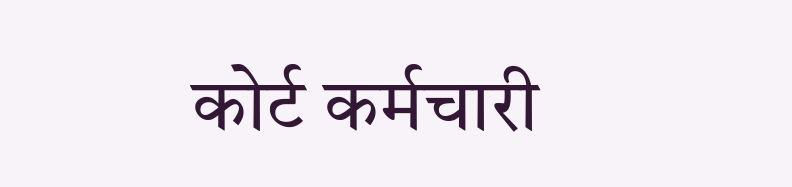कोर्ट कर्मचारी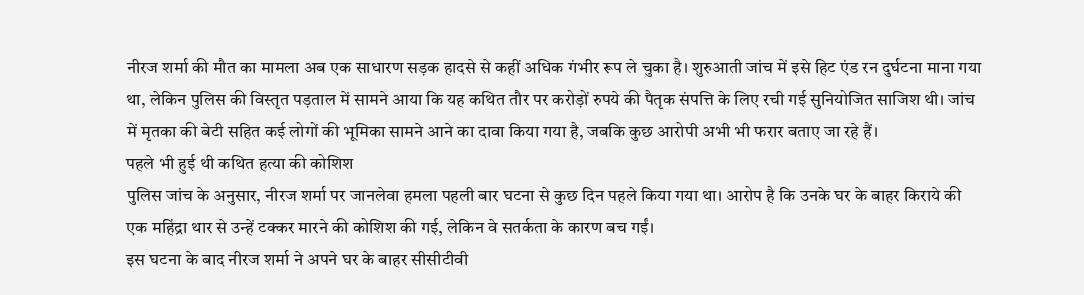नीरज शर्मा की मौत का मामला अब एक साधारण सड़क हादसे से कहीं अधिक गंभीर रूप ले चुका है। शुरुआती जांच में इसे हिट एंड रन दुर्घटना माना गया था, लेकिन पुलिस की विस्तृत पड़ताल में सामने आया कि यह कथित तौर पर करोड़ों रुपये की पैतृक संपत्ति के लिए रची गई सुनियोजित साजिश थी। जांच में मृतका की बेटी सहित कई लोगों की भूमिका सामने आने का दावा किया गया है, जबकि कुछ आरोपी अभी भी फरार बताए जा रहे हैं।
पहले भी हुई थी कथित हत्या की कोशिश
पुलिस जांच के अनुसार, नीरज शर्मा पर जानलेवा हमला पहली बार घटना से कुछ दिन पहले किया गया था। आरोप है कि उनके घर के बाहर किराये की एक महिंद्रा थार से उन्हें टक्कर मारने की कोशिश की गई, लेकिन वे सतर्कता के कारण बच गईं।
इस घटना के बाद नीरज शर्मा ने अपने घर के बाहर सीसीटीवी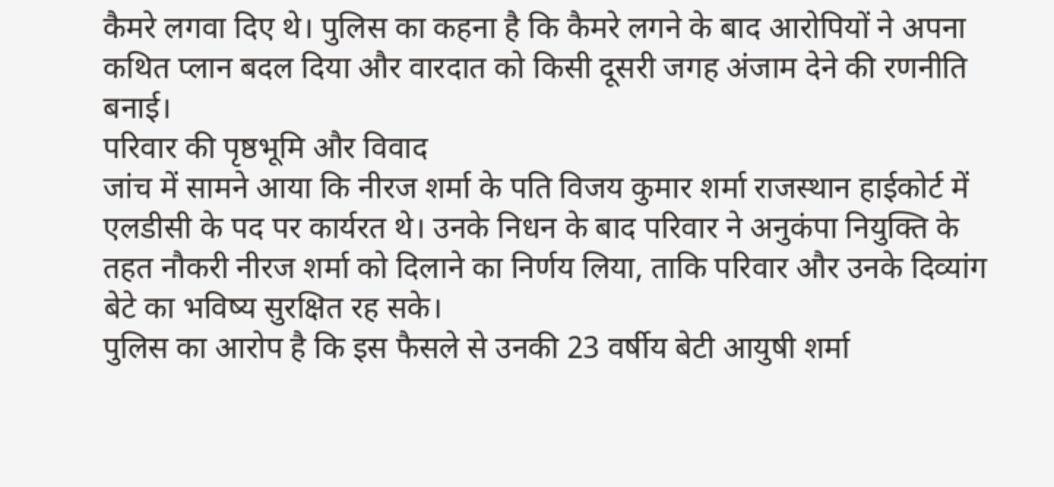कैमरे लगवा दिए थे। पुलिस का कहना है कि कैमरे लगने के बाद आरोपियों ने अपना कथित प्लान बदल दिया और वारदात को किसी दूसरी जगह अंजाम देने की रणनीति बनाई।
परिवार की पृष्ठभूमि और विवाद
जांच में सामने आया कि नीरज शर्मा के पति विजय कुमार शर्मा राजस्थान हाईकोर्ट में एलडीसी के पद पर कार्यरत थे। उनके निधन के बाद परिवार ने अनुकंपा नियुक्ति के तहत नौकरी नीरज शर्मा को दिलाने का निर्णय लिया, ताकि परिवार और उनके दिव्यांग बेटे का भविष्य सुरक्षित रह सके।
पुलिस का आरोप है कि इस फैसले से उनकी 23 वर्षीय बेटी आयुषी शर्मा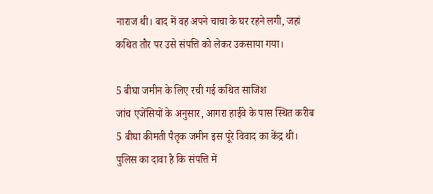नाराज थी। बाद में वह अपने चाचा के घर रहने लगी, जहां कथित तौर पर उसे संपत्ति को लेकर उकसाया गया।

5 बीघा जमीन के लिए रची गई कथित साजिश
जांच एजेंसियों के अनुसार, आगरा हाईवे के पास स्थित करीब 5 बीघा कीमती पैतृक जमीन इस पूरे विवाद का केंद्र थी। पुलिस का दावा है कि संपत्ति में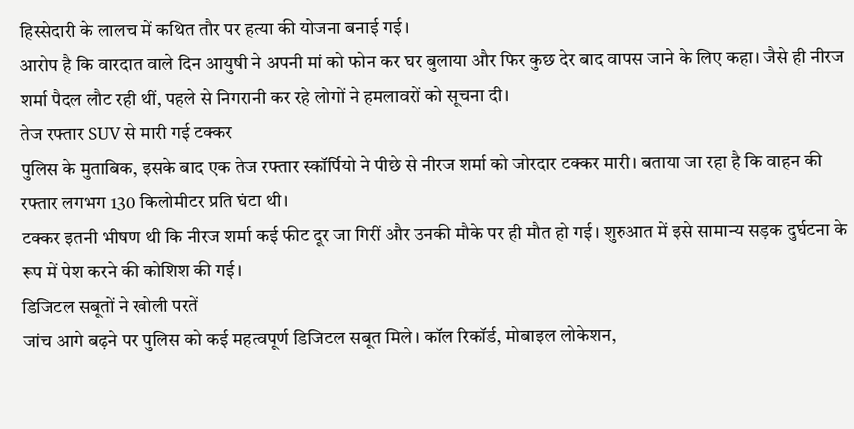हिस्सेदारी के लालच में कथित तौर पर हत्या की योजना बनाई गई।
आरोप है कि वारदात वाले दिन आयुषी ने अपनी मां को फोन कर घर बुलाया और फिर कुछ देर बाद वापस जाने के लिए कहा। जैसे ही नीरज शर्मा पैदल लौट रही थीं, पहले से निगरानी कर रहे लोगों ने हमलावरों को सूचना दी।
तेज रफ्तार SUV से मारी गई टक्कर
पुलिस के मुताबिक, इसके बाद एक तेज रफ्तार स्कॉर्पियो ने पीछे से नीरज शर्मा को जोरदार टक्कर मारी। बताया जा रहा है कि वाहन की रफ्तार लगभग 130 किलोमीटर प्रति घंटा थी।
टक्कर इतनी भीषण थी कि नीरज शर्मा कई फीट दूर जा गिरीं और उनकी मौके पर ही मौत हो गई। शुरुआत में इसे सामान्य सड़क दुर्घटना के रूप में पेश करने की कोशिश की गई।
डिजिटल सबूतों ने खोली परतें
जांच आगे बढ़ने पर पुलिस को कई महत्वपूर्ण डिजिटल सबूत मिले। कॉल रिकॉर्ड, मोबाइल लोकेशन,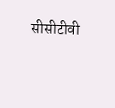सीसीटीवी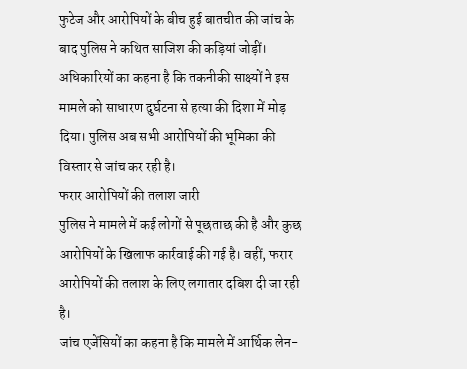फुटेज और आरोपियों के बीच हुई बातचीत की जांच के बाद पुलिस ने कथित साजिश की कड़ियां जोड़ीं।
अधिकारियों का कहना है कि तकनीकी साक्ष्यों ने इस मामले को साधारण दुर्घटना से हत्या की दिशा में मोड़ दिया। पुलिस अब सभी आरोपियों की भूमिका की विस्तार से जांच कर रही है।
फरार आरोपियों की तलाश जारी
पुलिस ने मामले में कई लोगों से पूछताछ की है और कुछ आरोपियों के खिलाफ कार्रवाई की गई है। वहीं, फरार आरोपियों की तलाश के लिए लगातार दबिश दी जा रही है।
जांच एजेंसियों का कहना है कि मामले में आर्थिक लेन-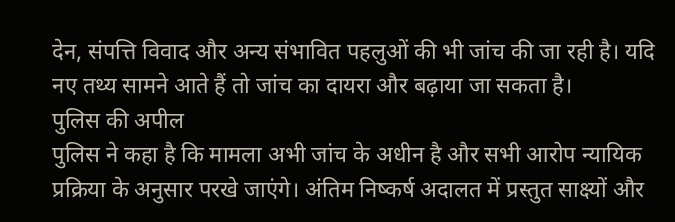देन, संपत्ति विवाद और अन्य संभावित पहलुओं की भी जांच की जा रही है। यदि नए तथ्य सामने आते हैं तो जांच का दायरा और बढ़ाया जा सकता है।
पुलिस की अपील
पुलिस ने कहा है कि मामला अभी जांच के अधीन है और सभी आरोप न्यायिक प्रक्रिया के अनुसार परखे जाएंगे। अंतिम निष्कर्ष अदालत में प्रस्तुत साक्ष्यों और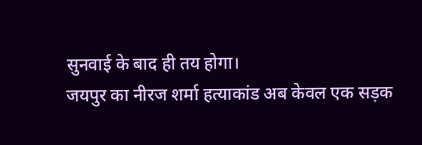सुनवाई के बाद ही तय होगा।
जयपुर का नीरज शर्मा हत्याकांड अब केवल एक सड़क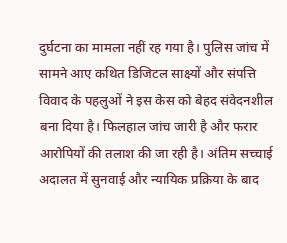दुर्घटना का मामला नहीं रह गया है। पुलिस जांच में सामने आए कथित डिजिटल साक्ष्यों और संपत्ति विवाद के पहलुओं ने इस केस को बेहद संवेदनशील बना दिया है। फिलहाल जांच जारी है और फरार आरोपियों की तलाश की जा रही है। अंतिम सच्चाई अदालत में सुनवाई और न्यायिक प्रक्रिया के बाद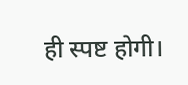ही स्पष्ट होगी।